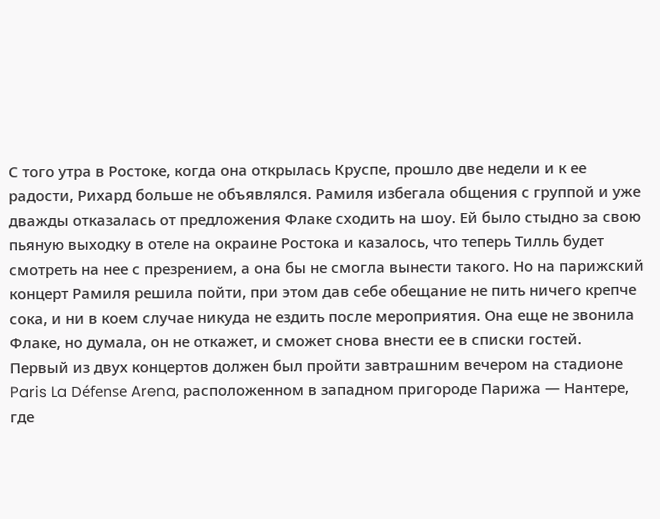С того утра в Ростоке, когда она открылась Круспе, прошло две недели и к ее радости, Рихард больше не объявлялся. Рамиля избегала общения с группой и уже дважды отказалась от предложения Флаке сходить на шоу. Ей было стыдно за свою пьяную выходку в отеле на окраине Ростока и казалось, что теперь Тилль будет смотреть на нее с презрением, а она бы не смогла вынести такого. Но на парижский концерт Рамиля решила пойти, при этом дав себе обещание не пить ничего крепче сока, и ни в коем случае никуда не ездить после мероприятия. Она еще не звонила Флаке, но думала, он не откажет, и сможет снова внести ее в списки гостей.
Первый из двух концертов должен был пройти завтрашним вечером на стадионе Paris La Défense Arena, расположенном в западном пригороде Парижа — Нантере, где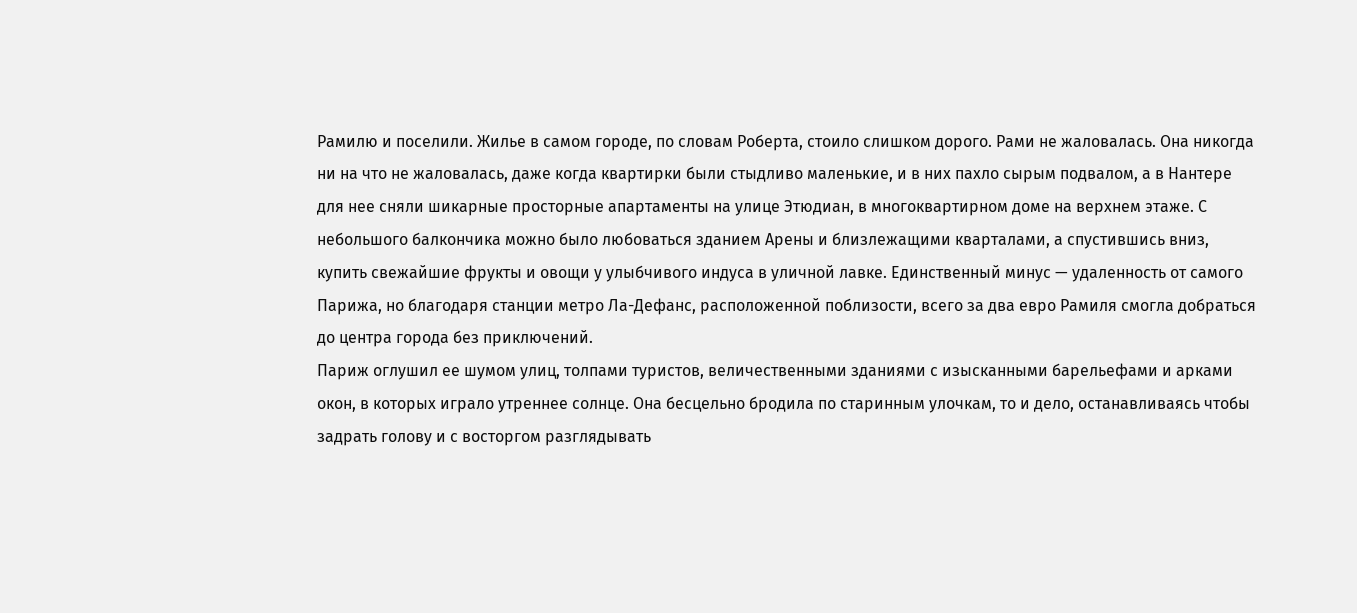Рамилю и поселили. Жилье в самом городе, по словам Роберта, стоило слишком дорого. Рами не жаловалась. Она никогда ни на что не жаловалась, даже когда квартирки были стыдливо маленькие, и в них пахло сырым подвалом, а в Нантере для нее сняли шикарные просторные апартаменты на улице Этюдиан, в многоквартирном доме на верхнем этаже. С небольшого балкончика можно было любоваться зданием Арены и близлежащими кварталами, а спустившись вниз, купить свежайшие фрукты и овощи у улыбчивого индуса в уличной лавке. Единственный минус — удаленность от самого Парижа, но благодаря станции метро Ла-Дефанс, расположенной поблизости, всего за два евро Рамиля смогла добраться до центра города без приключений.
Париж оглушил ее шумом улиц, толпами туристов, величественными зданиями с изысканными барельефами и арками окон, в которых играло утреннее солнце. Она бесцельно бродила по старинным улочкам, то и дело, останавливаясь чтобы задрать голову и с восторгом разглядывать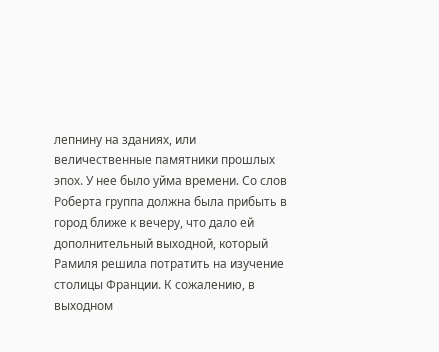лепнину на зданиях, или величественные памятники прошлых эпох. У нее было уйма времени. Со слов Роберта группа должна была прибыть в город ближе к вечеру, что дало ей дополнительный выходной, который Рамиля решила потратить на изучение столицы Франции. К сожалению, в выходном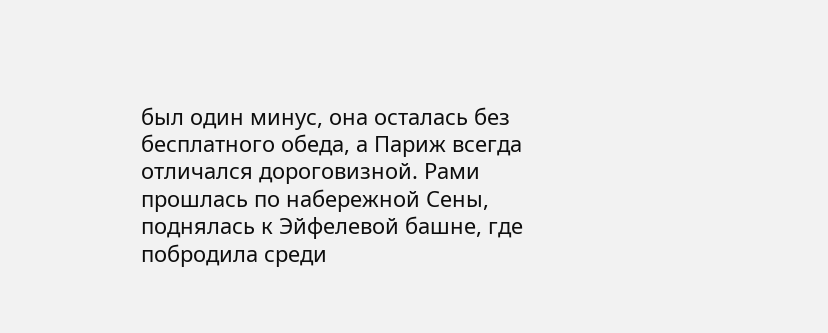был один минус, она осталась без бесплатного обеда, а Париж всегда отличался дороговизной. Рами прошлась по набережной Сены, поднялась к Эйфелевой башне, где побродила среди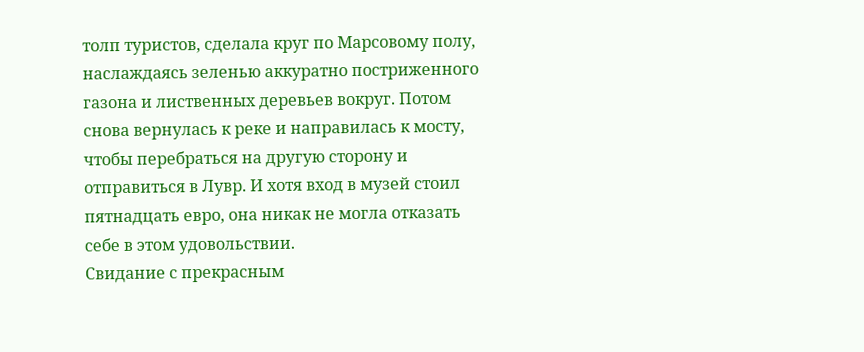толп туристов, сделала круг по Марсовому полу, наслаждаясь зеленью аккуратно постриженного газона и лиственных деревьев вокруг. Потом снова вернулась к реке и направилась к мосту, чтобы перебраться на другую сторону и отправиться в Лувр. И хотя вход в музей стоил пятнадцать евро, она никак не могла отказать себе в этом удовольствии.
Свидание с прекрасным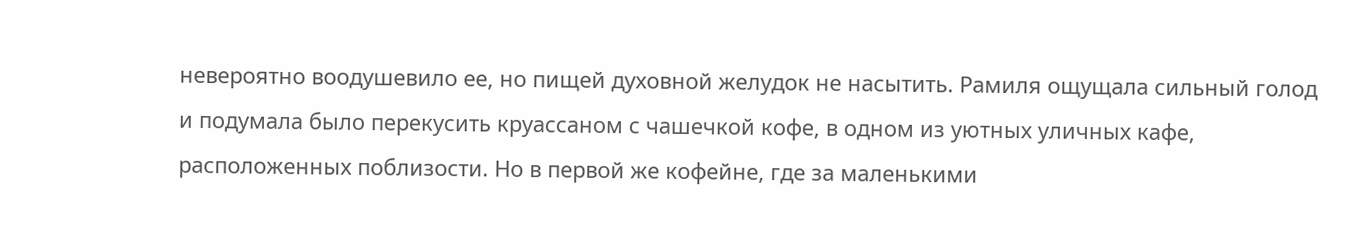невероятно воодушевило ее, но пищей духовной желудок не насытить. Рамиля ощущала сильный голод и подумала было перекусить круассаном с чашечкой кофе, в одном из уютных уличных кафе, расположенных поблизости. Но в первой же кофейне, где за маленькими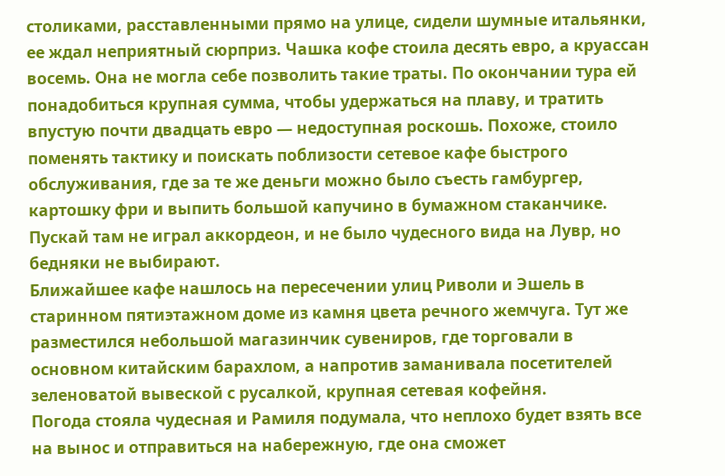столиками, расставленными прямо на улице, сидели шумные итальянки, ее ждал неприятный сюрприз. Чашка кофе стоила десять евро, а круассан восемь. Она не могла себе позволить такие траты. По окончании тура ей понадобиться крупная сумма, чтобы удержаться на плаву, и тратить впустую почти двадцать евро — недоступная роскошь. Похоже, стоило поменять тактику и поискать поблизости сетевое кафе быстрого обслуживания, где за те же деньги можно было съесть гамбургер, картошку фри и выпить большой капучино в бумажном стаканчике. Пускай там не играл аккордеон, и не было чудесного вида на Лувр, но бедняки не выбирают.
Ближайшее кафе нашлось на пересечении улиц Риволи и Эшель в старинном пятиэтажном доме из камня цвета речного жемчуга. Тут же разместился небольшой магазинчик сувениров, где торговали в основном китайским барахлом, а напротив заманивала посетителей зеленоватой вывеской с русалкой, крупная сетевая кофейня.
Погода стояла чудесная и Рамиля подумала, что неплохо будет взять все на вынос и отправиться на набережную, где она сможет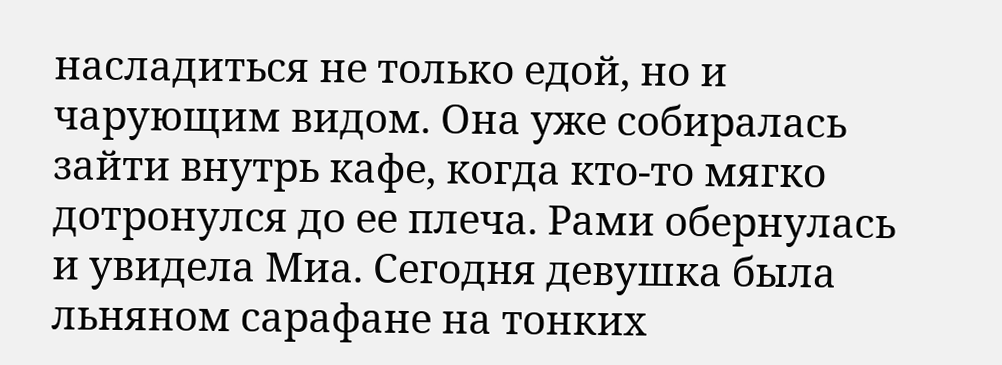насладиться не только едой, но и чарующим видом. Она уже собиралась зайти внутрь кафе, когда кто-то мягко дотронулся до ее плеча. Рами обернулась и увидела Миа. Сегодня девушка была льняном сарафане на тонких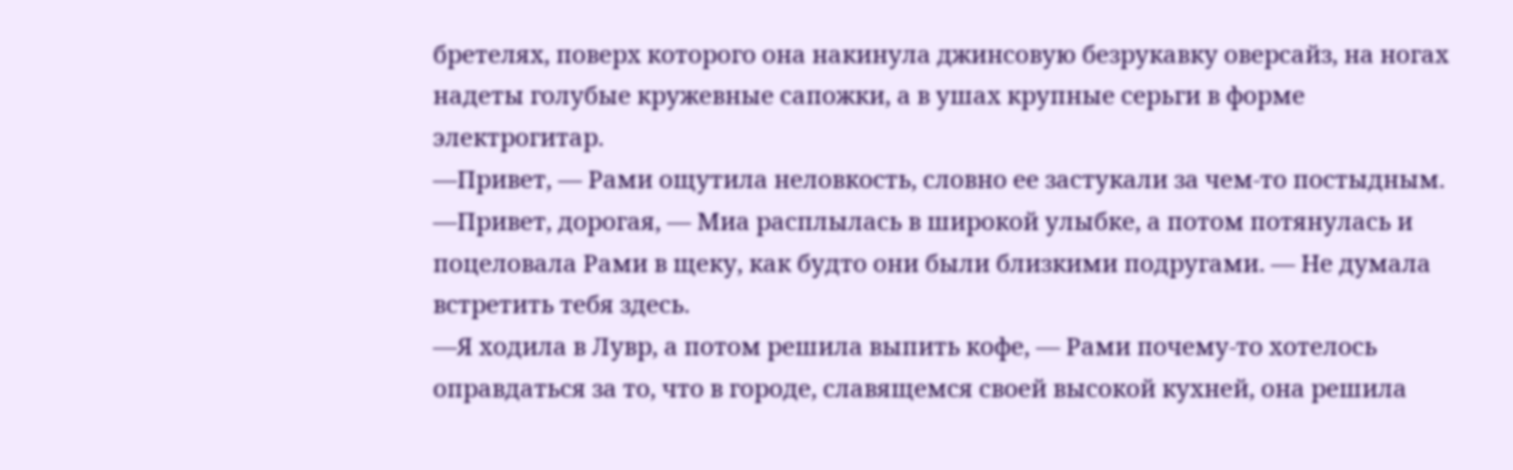бретелях, поверх которого она накинула джинсовую безрукавку оверсайз, на ногах надеты голубые кружевные сапожки, а в ушах крупные серьги в форме электрогитар.
—Привет, — Рами ощутила неловкость, словно ее застукали за чем-то постыдным.
—Привет, дорогая, — Миа расплылась в широкой улыбке, а потом потянулась и поцеловала Рами в щеку, как будто они были близкими подругами. — Не думала встретить тебя здесь.
—Я ходила в Лувр, а потом решила выпить кофе, — Рами почему-то хотелось оправдаться за то, что в городе, славящемся своей высокой кухней, она решила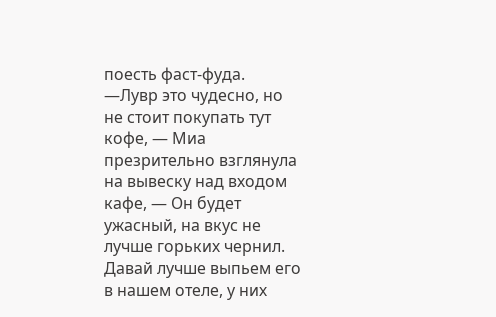поесть фаст-фуда.
—Лувр это чудесно, но не стоит покупать тут кофе, — Миа презрительно взглянула на вывеску над входом кафе, — Он будет ужасный, на вкус не лучше горьких чернил. Давай лучше выпьем его в нашем отеле, у них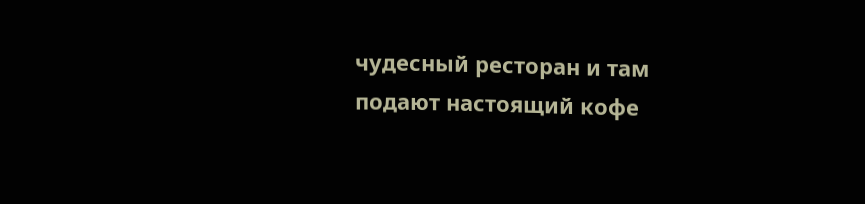чудесный ресторан и там подают настоящий кофе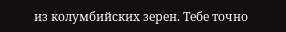из колумбийских зерен. Тебе точно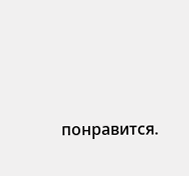понравится.